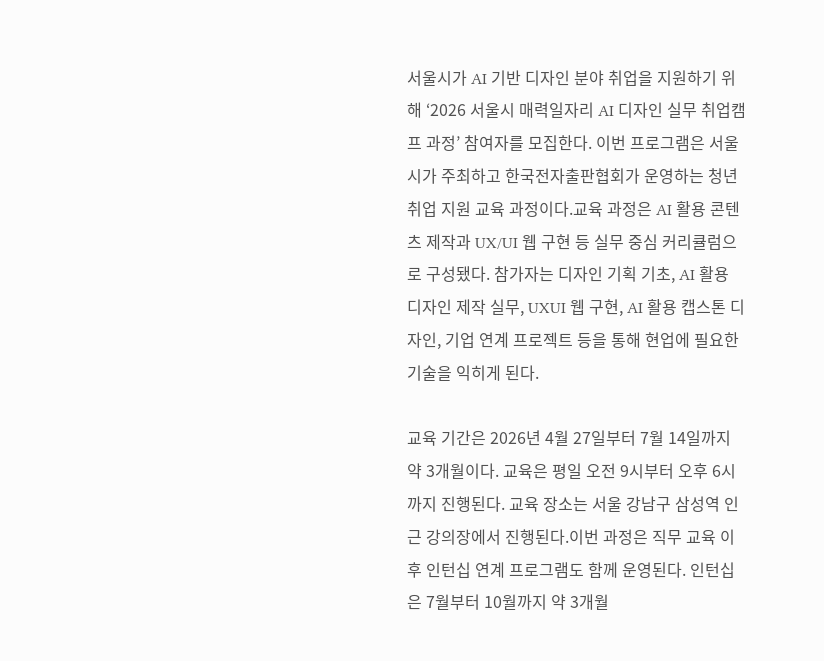서울시가 AI 기반 디자인 분야 취업을 지원하기 위해 ‘2026 서울시 매력일자리 AI 디자인 실무 취업캠프 과정’ 참여자를 모집한다. 이번 프로그램은 서울시가 주최하고 한국전자출판협회가 운영하는 청년 취업 지원 교육 과정이다.교육 과정은 AI 활용 콘텐츠 제작과 UX/UI 웹 구현 등 실무 중심 커리큘럼으로 구성됐다. 참가자는 디자인 기획 기초, AI 활용 디자인 제작 실무, UXUI 웹 구현, AI 활용 캡스톤 디자인, 기업 연계 프로젝트 등을 통해 현업에 필요한 기술을 익히게 된다.

교육 기간은 2026년 4월 27일부터 7월 14일까지 약 3개월이다. 교육은 평일 오전 9시부터 오후 6시까지 진행된다. 교육 장소는 서울 강남구 삼성역 인근 강의장에서 진행된다.이번 과정은 직무 교육 이후 인턴십 연계 프로그램도 함께 운영된다. 인턴십은 7월부터 10월까지 약 3개월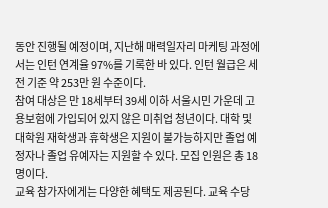동안 진행될 예정이며, 지난해 매력일자리 마케팅 과정에서는 인턴 연계율 97%를 기록한 바 있다. 인턴 월급은 세전 기준 약 253만 원 수준이다.
참여 대상은 만 18세부터 39세 이하 서울시민 가운데 고용보험에 가입되어 있지 않은 미취업 청년이다. 대학 및 대학원 재학생과 휴학생은 지원이 불가능하지만 졸업 예정자나 졸업 유예자는 지원할 수 있다. 모집 인원은 총 18명이다.
교육 참가자에게는 다양한 혜택도 제공된다. 교육 수당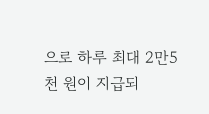으로 하루 최대 2만5천 원이 지급되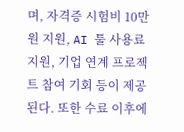며, 자격증 시험비 10만 원 지원, AI 툴 사용료 지원, 기업 연계 프로젝트 참여 기회 등이 제공된다. 또한 수료 이후에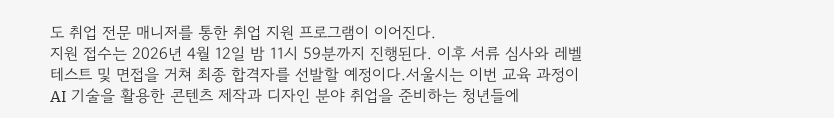도 취업 전문 매니저를 통한 취업 지원 프로그램이 이어진다.
지원 접수는 2026년 4월 12일 밤 11시 59분까지 진행된다. 이후 서류 심사와 레벨 테스트 및 면접을 거쳐 최종 합격자를 선발할 예정이다.서울시는 이번 교육 과정이 AI 기술을 활용한 콘텐츠 제작과 디자인 분야 취업을 준비하는 청년들에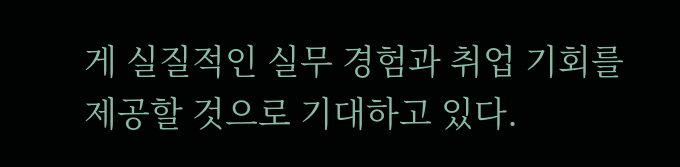게 실질적인 실무 경험과 취업 기회를 제공할 것으로 기대하고 있다.